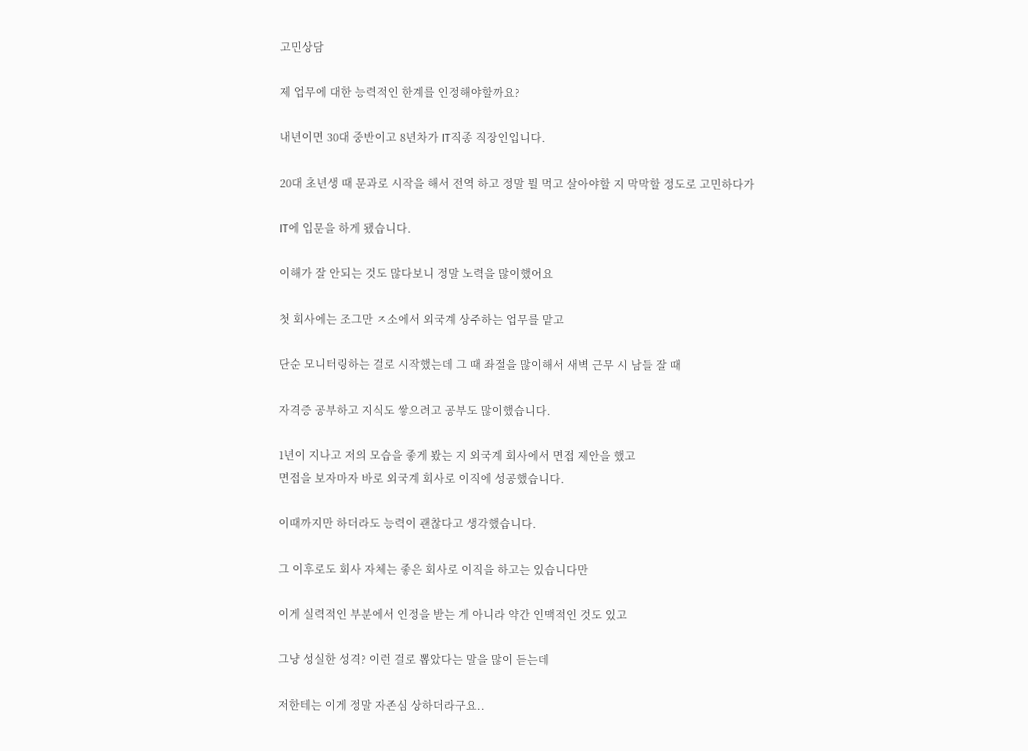고민상담

제 업무에 대한 능력적인 한계를 인정해야할까요?

내년이면 30대 중반이고 8년차가 IT직종 직장인입니다.

20대 초년생 때 문과로 시작을 해서 전역 하고 정말 뭘 먹고 살아야할 지 막막할 정도로 고민하다가

IT에 입문을 하게 됐습니다.

이해가 잘 안되는 것도 많다보니 정말 노력을 많이했어요

첫 회사에는 조그만 ㅈ소에서 외국계 상주하는 업무를 맡고

단순 모니터링하는 걸로 시작했는데 그 때 좌절을 많이해서 새벽 근무 시 남들 잘 때

자격증 공부하고 지식도 쌓으려고 공부도 많이했습니다.

1년이 지나고 저의 모습을 좋게 봤는 지 외국계 회사에서 면접 제안을 했고
면접을 보자마자 바로 외국계 회사로 이직에 성공했습니다.

이때까지만 하더라도 능력이 괜찮다고 생각했습니다.

그 이후로도 회사 자체는 좋은 회사로 이직을 하고는 있습니다만

이게 실력적인 부분에서 인정을 받는 게 아니라 약간 인맥적인 것도 있고

그냥 성실한 성격? 이런 걸로 뽑았다는 말을 많이 듣는데

저한테는 이게 정말 자존심 상하더라구요..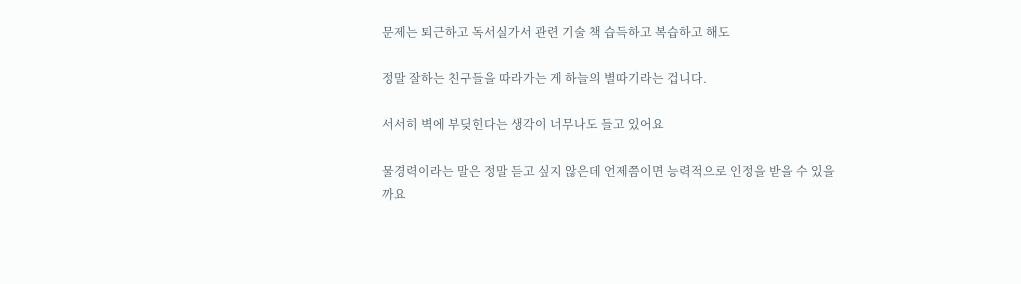문제는 퇴근하고 독서실가서 관련 기술 책 습득하고 복습하고 해도

정말 잘하는 친구들을 따라가는 게 하늘의 별따기라는 겁니다.

서서히 벽에 부딪힌다는 생각이 너무나도 들고 있어요

물경력이라는 말은 정말 듣고 싶지 않은데 언제쯤이면 능력적으로 인정을 받을 수 있을까요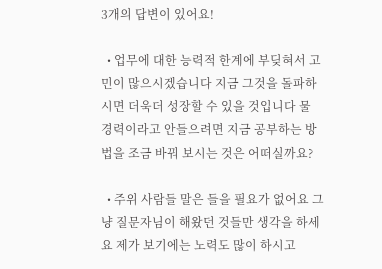3개의 답변이 있어요!

  • 업무에 대한 능력적 한계에 부딪혀서 고민이 많으시겠습니다 지금 그것을 돌파하시면 더욱더 성장할 수 있을 것입니다 물 경력이라고 안들으려면 지금 공부하는 방법을 조금 바꿔 보시는 것은 어떠실까요?

  • 주위 사람들 말은 들을 필요가 없어요 그냥 질문자님이 해왔던 것들만 생각을 하세요 제가 보기에는 노력도 많이 하시고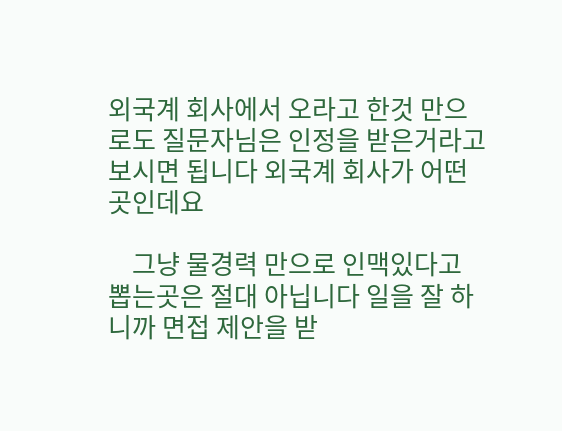외국계 회사에서 오라고 한것 만으로도 질문자님은 인정을 받은거라고 보시면 됩니다 외국계 회사가 어떤곳인데요

    그냥 물경력 만으로 인맥있다고 뽑는곳은 절대 아닙니다 일을 잘 하니까 면접 제안을 받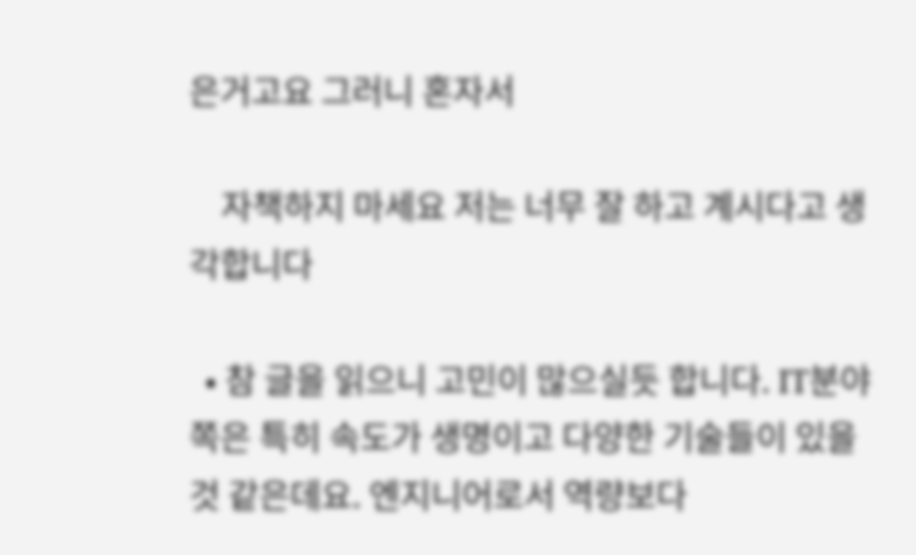은거고요 그러니 혼자서

    자책하지 마세요 저는 너무 잘 하고 계시다고 생각합니다

  • 참 글을 읽으니 고민이 많으실듯 합니다. IT분야쪽은 특히 속도가 생명이고 다양한 기술들이 있을것 같은데요. 엔지니어로서 역량보다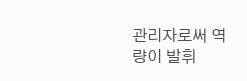관리자로써 역량이 발휘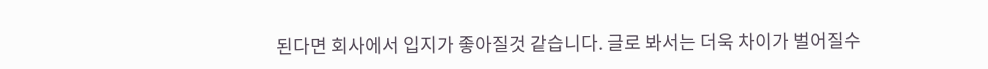된다면 회사에서 입지가 좋아질것 같습니다. 글로 봐서는 더욱 차이가 벌어질수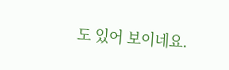도 있어 보이네요.